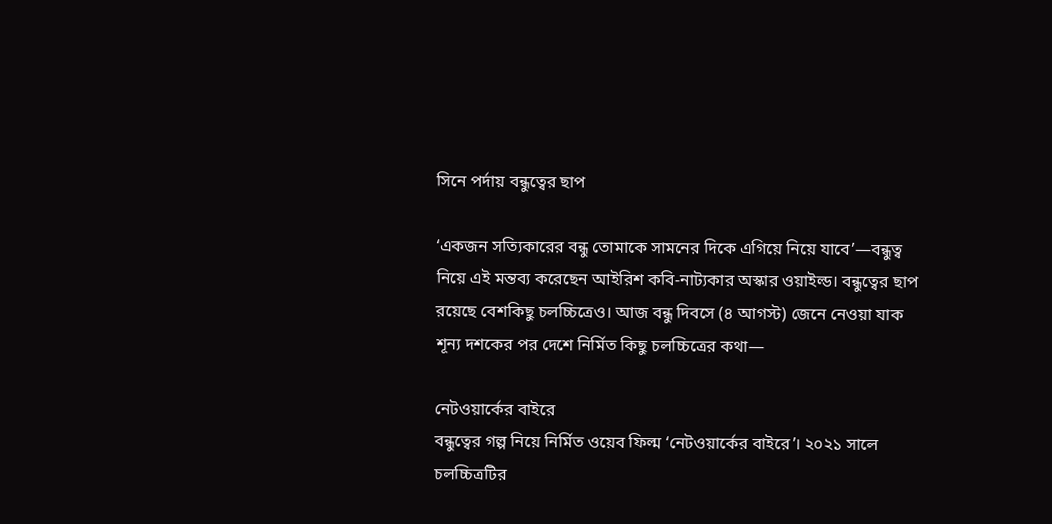সিনে পর্দায় বন্ধুত্বের ছাপ

‘একজন সত্যিকারের বন্ধু তোমাকে সামনের দিকে এগিয়ে নিয়ে যাবে’—বন্ধুত্ব নিয়ে এই মন্তব্য করেছেন আইরিশ কবি-নাট্যকার অস্কার ওয়াইল্ড। বন্ধুত্বের ছাপ রয়েছে বেশকিছু চলচ্চিত্রেও। আজ বন্ধু দিবসে (৪ আগস্ট) জেনে নেওয়া যাক শূন্য দশকের পর দেশে নির্মিত কিছু চলচ্চিত্রের কথা—

নেটওয়ার্কের বাইরে
বন্ধুত্বের গল্প নিয়ে নির্মিত ওয়েব ফিল্ম ‘নেটওয়ার্কের বাইরে’। ২০২১ সালে চলচ্চিত্রটির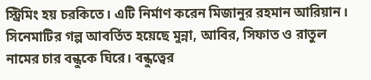স্ট্রিমিং হয় চরকিতে। এটি নির্মাণ করেন মিজানুর রহমান আরিয়ান। সিনেমাটির গল্প আবর্তিত হয়েছে মুন্না, আবির, সিফাত ও রাতুল নামের চার বন্ধুকে ঘিরে। বন্ধুত্বের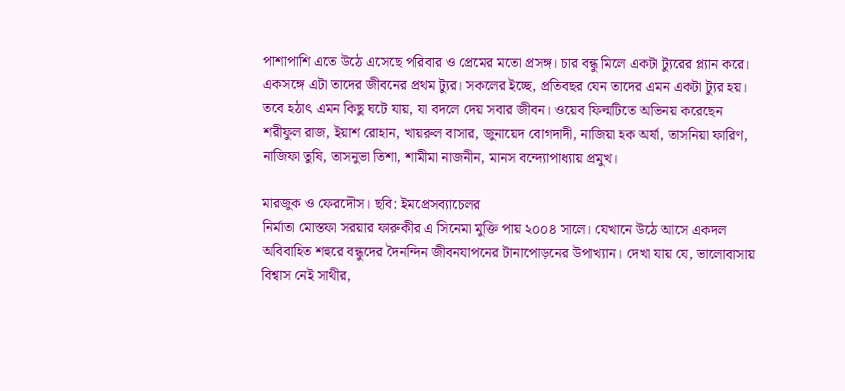পাশাপাশি এতে উঠে এসেছে পরিবার ও প্রেমের মতো প্রসঙ্গ। চার বন্ধু মিলে একটা ট্যুরের প্ল্যান করে। একসঙ্গে এটা তাদের জীবনের প্রথম ট্যুর। সকলের ইচ্ছে, প্রতিবছর যেন তাদের এমন একটা ট্যুর হয়। তবে হঠাৎ এমন কিছু ঘটে যায়, যা বদলে দেয় সবার জীবন। ওয়েব ফিল্মটিতে অভিনয় করেছেন শরীফুল রাজ, ইয়াশ রোহান, খায়রুল বাসার, জুনায়েদ বোগদাদী, নাজিয়া হক অর্ষা, তাসনিয়া ফারিণ, নাজিফা তুষি, তাসনুভা তিশা, শামীমা নাজনীন, মানস বন্দ্যোপাধ্যায় প্রমুখ।

মারজুক ও ফেরদৌস। ছবি: ইমপ্রেসব্যাচেলর
নির্মাতা মোস্তফা সরয়ার ফারুকীর এ সিনেমা মুক্তি পায় ২০০৪ সালে। যেখানে উঠে আসে একদল অবিবাহিত শহুরে বন্ধুদের দৈনন্দিন জীবনযাপনের টানাপোড়নের উপাখ্যান। দেখা যায় যে, ভালোবাসায় বিশ্বাস নেই সাথীর,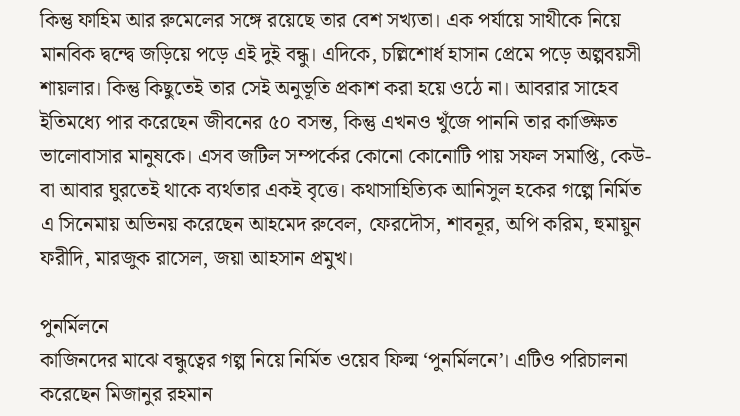কিন্তু ফাহিম আর রুমেলের সঙ্গে রয়েছে তার বেশ সখ্যতা। এক পর্যায়ে সাথীকে নিয়ে মানবিক দ্বন্দ্বে জড়িয়ে পড়ে এই দুই বন্ধু। এদিকে, চল্লিশোর্ধ হাসান প্রেমে পড়ে অল্পবয়সী শায়লার। কিন্তু কিছুতেই তার সেই অনুভূতি প্রকাশ করা হয়ে ওঠে না। আবরার সাহেব ইতিমধ্যে পার করেছেন জীবনের ৫০ বসন্ত, কিন্তু এখনও খুঁজে পাননি তার কাঙ্ক্ষিত ভালোবাসার মানুষকে। এসব জটিল সম্পর্কের কোনো কোনোটি পায় সফল সমাপ্তি, কেউ-বা আবার ঘুরতেই থাকে ব্যর্থতার একই বৃত্তে। কথাসাহিত্যিক আনিসুল হকের গল্পে নির্মিত এ সিনেমায় অভিনয় করেছেন আহমেদ রুবেল, ফেরদৌস, শাবনূর, অপি করিম, হুমায়ুন ফরীদি, মারজুক রাসেল, জয়া আহসান প্রমুখ।

পুনর্মিলনে
কাজিনদের মাঝে বন্ধুত্বের গল্প নিয়ে নির্মিত ওয়েব ফিল্ম ‘পুনর্মিলনে’। এটিও পরিচালনা করেছেন মিজানুর রহমান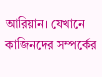আরিয়ান। যেখানে কাজিনদের সম্পর্কের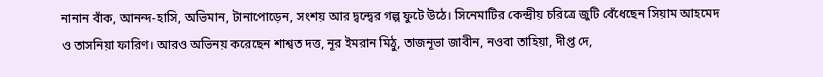নানান বাঁক, আনন্দ-হাসি, অভিমান, টানাপোড়েন, সংশয় আর দ্বন্দ্বের গল্প ফুটে উঠে। সিনেমাটির কেন্দ্রীয় চরিত্রে জুটি বেঁধেছেন সিয়াম আহমেদ ও তাসনিয়া ফারিণ। আরও অভিনয় করেছেন শাশ্বত দত্ত, নূর ইমরান মিঠু, তাজনূভা জাবীন, নওবা তাহিয়া, দীপ্ত দে,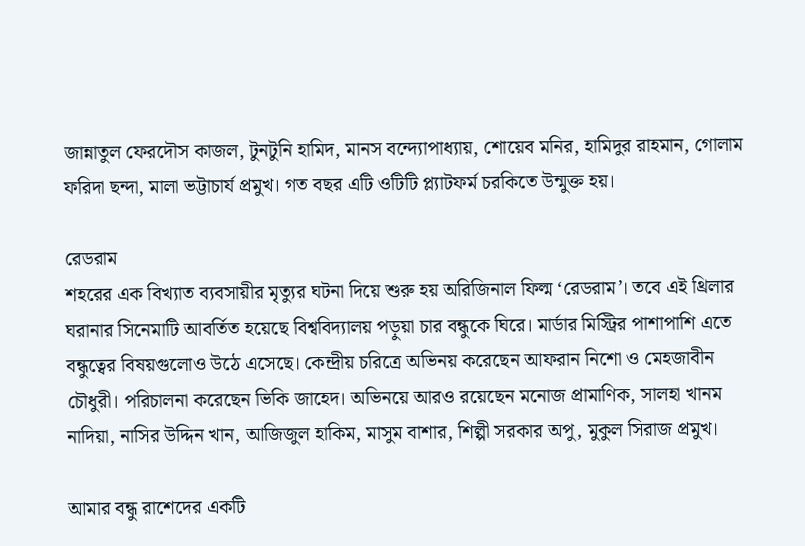জান্নাতুল ফেরদৌস কাজল, টুনটুনি হামিদ, মানস বন্দ্যোপাধ্যায়, শোয়েব মনির, হামিদুর রাহমান, গোলাম ফরিদা ছন্দা, মালা ভট্টাচার্য প্রমুখ। গত বছর এটি ওটিটি প্ল্যাটফর্ম চরকিতে উন্মুক্ত হয়।

রেডরাম
শহরের এক বিখ্যাত ব্যবসায়ীর মৃত্যুর ঘটনা দিয়ে শুরু হয় অরিজিনাল ফিল্ম ‘রেডরাম’। তবে এই থ্রিলার ঘরানার সিনেমাটি আবর্তিত হয়েছে বিশ্ববিদ্যালয় পড়ুয়া চার বন্ধুকে ঘিরে। মার্ডার মিস্ট্রির পাশাপাশি এতে বন্ধুত্বের বিষয়গুলোও উঠে এসেছে। কেন্দ্রীয় চরিত্রে অভিনয় করেছেন আফরান নিশো ও মেহজাবীন চৌধুরী। পরিচালনা করেছেন ভিকি জাহেদ। অভিনয়ে আরও রয়েছেন মনোজ প্রামাণিক, সালহা খানম নাদিয়া, নাসির উদ্দিন খান, আজিজুল হাকিম, মাসুম বাশার, শিল্পী সরকার অপু, মুকুল সিরাজ প্রমুখ।

আমার বন্ধু রাশেদের একটি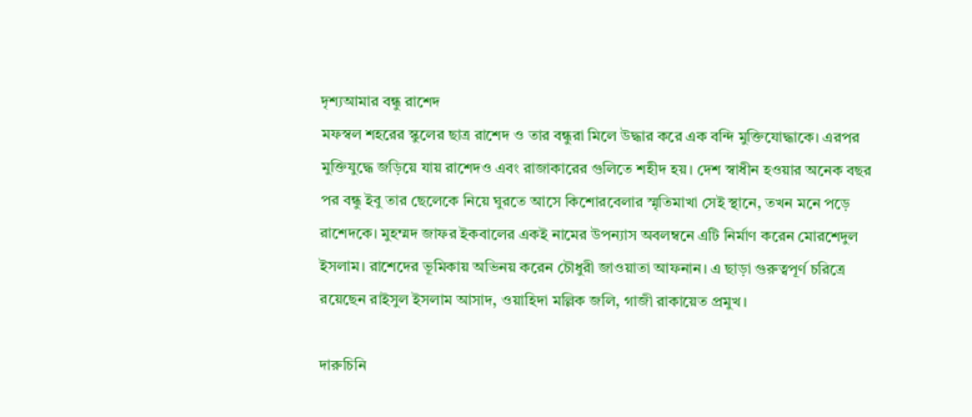দৃশ্যআমার বন্ধু রাশেদ
মফস্বল শহরের স্কুলের ছাত্র রাশেদ ও তার বন্ধুরা মিলে উদ্ধার করে এক বন্দি মুক্তিযোদ্ধাকে। এরপর মুক্তিযুদ্ধে জড়িয়ে যায় রাশেদও এবং রাজাকারের গুলিতে শহীদ হয়। দেশ স্বাধীন হওয়ার অনেক বছর পর বন্ধু ইবু তার ছেলেকে নিয়ে ঘুরতে আসে কিশোরবেলার স্মৃতিমাখা সেই স্থানে, তখন মনে পড়ে রাশেদকে। মুহম্মদ জাফর ইকবালের একই নামের উপন্যাস অবলম্বনে এটি নির্মাণ করেন মোরশেদুল ইসলাম। রাশেদের ভূমিকায় অভিনয় করেন চৌধুরী জাওয়াতা আফনান। এ ছাড়া গুরুত্বপূর্ণ চরিত্রে রয়েছেন রাইসুল ইসলাম আসাদ, ওয়াহিদা মল্লিক জলি, গাজী রাকায়েত প্রমুখ।

দারুচিনি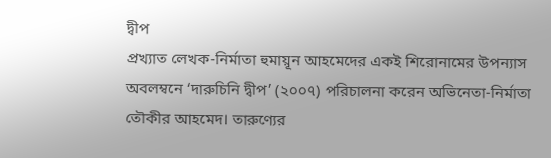দ্বীপ
প্রখ্যাত লেখক-নির্মাতা হুমায়ূন আহমেদের একই শিরোনামের উপন্যাস অবলম্বনে ‘দারুচিনি দ্বীপ’ (২০০৭) পরিচালনা করেন অভিনেতা-নির্মাতা তৌকীর আহমেদ। তারুণ্যের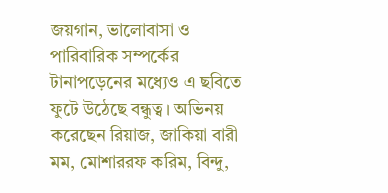জয়গান, ভালোবাসা ও পারিবারিক সম্পর্কের টানাপড়েনের মধ্যেও এ ছবিতে ফুটে উঠেছে বন্ধুত্ব। অভিনয় করেছেন রিয়াজ, জাকিয়া বারী মম, মোশাররফ করিম, বিন্দু,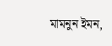মামনুন ইমন,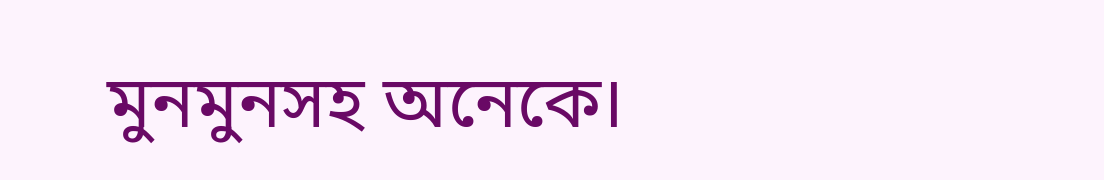মুনমুনসহ অনেকে।